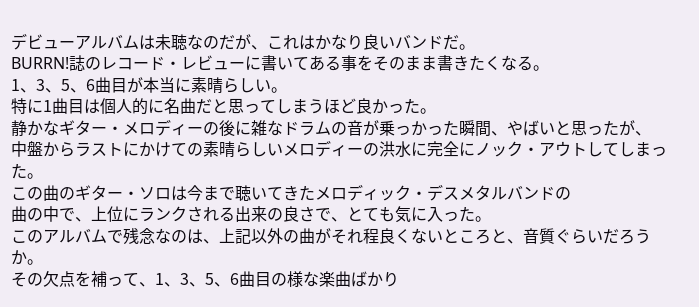デビューアルバムは未聴なのだが、これはかなり良いバンドだ。
BURRN!誌のレコード・レビューに書いてある事をそのまま書きたくなる。
1、3、5、6曲目が本当に素晴らしい。
特に1曲目は個人的に名曲だと思ってしまうほど良かった。
静かなギター・メロディーの後に雑なドラムの音が乗っかった瞬間、やばいと思ったが、
中盤からラストにかけての素晴らしいメロディーの洪水に完全にノック・アウトしてしまった。
この曲のギター・ソロは今まで聴いてきたメロディック・デスメタルバンドの
曲の中で、上位にランクされる出来の良さで、とても気に入った。
このアルバムで残念なのは、上記以外の曲がそれ程良くないところと、音質ぐらいだろうか。
その欠点を補って、1、3、5、6曲目の様な楽曲ばかり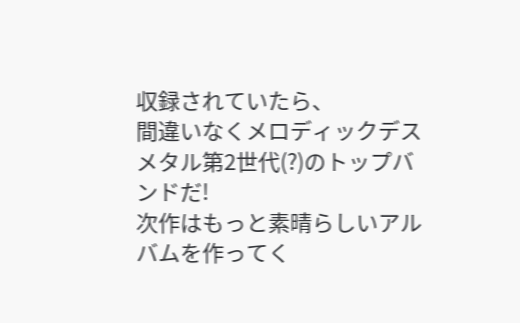収録されていたら、
間違いなくメロディックデスメタル第2世代(?)のトップバンドだ!
次作はもっと素晴らしいアルバムを作ってく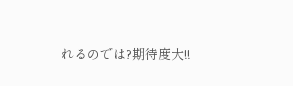れるのでは?期待度大!!